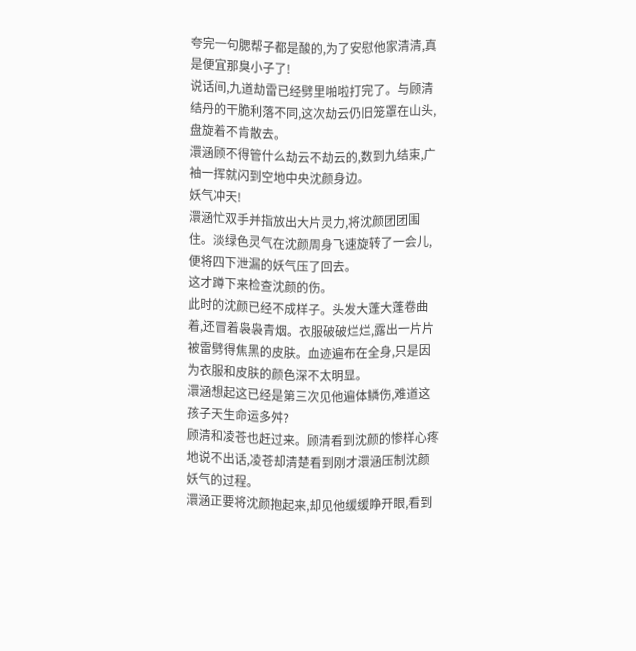夸完一句腮帮子都是酸的,为了安慰他家清清,真是便宜那臭小子了!
说话间,九道劫雷已经劈里啪啦打完了。与顾清结丹的干脆利落不同,这次劫云仍旧笼罩在山头,盘旋着不肯散去。
澴涵顾不得管什么劫云不劫云的,数到九结束,广袖一挥就闪到空地中央沈颜身边。
妖气冲天!
澴涵忙双手并指放出大片灵力,将沈颜团团围住。淡绿色灵气在沈颜周身飞速旋转了一会儿,便将四下泄漏的妖气压了回去。
这才蹲下来检查沈颜的伤。
此时的沈颜已经不成样子。头发大蓬大蓬卷曲着,还冒着袅袅青烟。衣服破破烂烂,露出一片片被雷劈得焦黑的皮肤。血迹遍布在全身,只是因为衣服和皮肤的颜色深不太明显。
澴涵想起这已经是第三次见他遍体鳞伤,难道这孩子天生命运多舛?
顾清和凌苍也赶过来。顾清看到沈颜的惨样心疼地说不出话,凌苍却清楚看到刚才澴涵压制沈颜妖气的过程。
澴涵正要将沈颜抱起来,却见他缓缓睁开眼,看到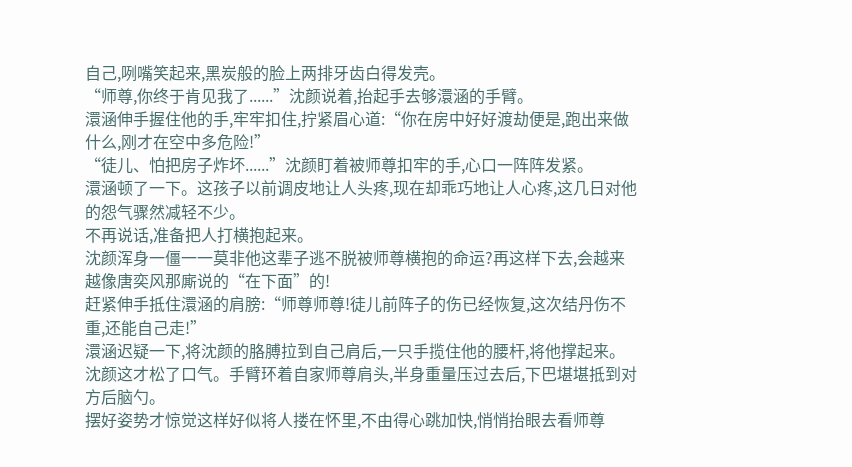自己,咧嘴笑起来,黑炭般的脸上两排牙齿白得发壳。
“师尊,你终于肯见我了......”沈颜说着,抬起手去够澴涵的手臂。
澴涵伸手握住他的手,牢牢扣住,拧紧眉心道:“你在房中好好渡劫便是,跑出来做什么,刚才在空中多危险!”
“徒儿、怕把房子炸坏......”沈颜盯着被师尊扣牢的手,心口一阵阵发紧。
澴涵顿了一下。这孩子以前调皮地让人头疼,现在却乖巧地让人心疼,这几日对他的怨气骤然减轻不少。
不再说话,准备把人打横抱起来。
沈颜浑身一僵一一莫非他这辈子逃不脱被师尊横抱的命运?再这样下去,会越来越像唐奕风那廝说的“在下面”的!
赶紧伸手抵住澴涵的肩膀:“师尊师尊!徒儿前阵子的伤已经恢复,这次结丹伤不重,还能自己走!”
澴涵迟疑一下,将沈颜的胳膊拉到自己肩后,一只手揽住他的腰杆,将他撑起来。
沈颜这才松了口气。手臂环着自家师尊肩头,半身重量压过去后,下巴堪堪抵到对方后脑勺。
摆好姿势才惊觉这样好似将人搂在怀里,不由得心跳加快,悄悄抬眼去看师尊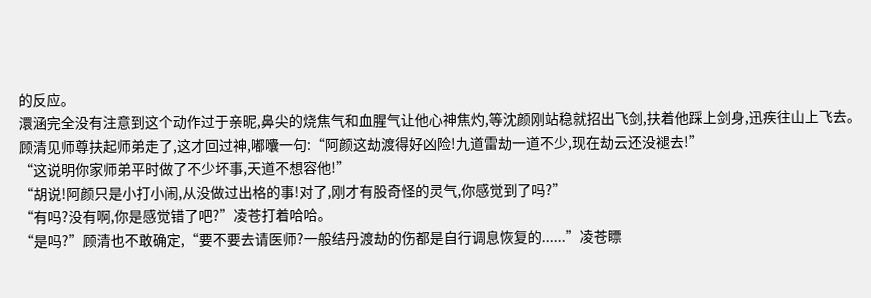的反应。
澴涵完全没有注意到这个动作过于亲昵,鼻尖的烧焦气和血腥气让他心神焦灼,等沈颜刚站稳就招出飞剑,扶着他踩上剑身,迅疾往山上飞去。
顾清见师尊扶起师弟走了,这才回过神,嘟囔一句:“阿颜这劫渡得好凶险!九道雷劫一道不少,现在劫云还没褪去!”
“这说明你家师弟平时做了不少坏事,天道不想容他!”
“胡说!阿颜只是小打小闹,从没做过出格的事!对了,刚才有股奇怪的灵气,你感觉到了吗?”
“有吗?没有啊,你是感觉错了吧?”凌苍打着哈哈。
“是吗?”顾清也不敢确定,“要不要去请医师?一般结丹渡劫的伤都是自行调息恢复的......”凌苍瞟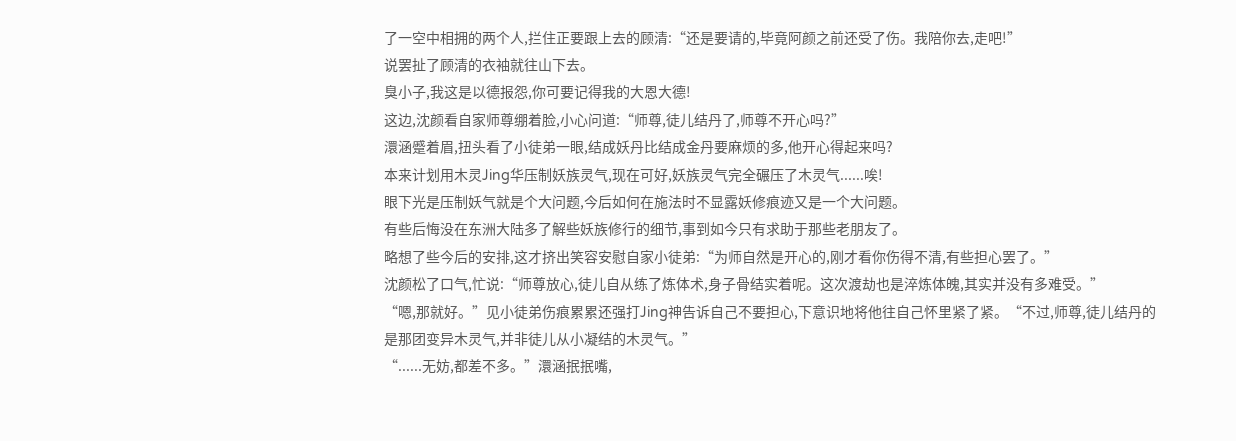了一空中相拥的两个人,拦住正要跟上去的顾清:“还是要请的,毕竟阿颜之前还受了伤。我陪你去,走吧!”
说罢扯了顾清的衣袖就往山下去。
臭小子,我这是以德报怨,你可要记得我的大恩大德!
这边,沈颜看自家师尊绷着脸,小心问道:“师尊,徒儿结丹了,师尊不开心吗?”
澴涵蹙着眉,扭头看了小徒弟一眼,结成妖丹比结成金丹要麻烦的多,他开心得起来吗?
本来计划用木灵Jing华压制妖族灵气,现在可好,妖族灵气完全碾压了木灵气......唉!
眼下光是压制妖气就是个大问题,今后如何在施法时不显露妖修痕迹又是一个大问题。
有些后悔没在东洲大陆多了解些妖族修行的细节,事到如今只有求助于那些老朋友了。
略想了些今后的安排,这才挤出笑容安慰自家小徒弟:“为师自然是开心的,刚才看你伤得不清,有些担心罢了。”
沈颜松了口气,忙说:“师尊放心,徒儿自从练了炼体术,身子骨结实着呢。这次渡劫也是淬炼体魄,其实并没有多难受。”
“嗯,那就好。”见小徒弟伤痕累累还强打Jing神告诉自己不要担心,下意识地将他往自己怀里紧了紧。“不过,师尊,徒儿结丹的是那团变异木灵气,并非徒儿从小凝结的木灵气。”
“......无妨,都差不多。”澴涵抿抿嘴,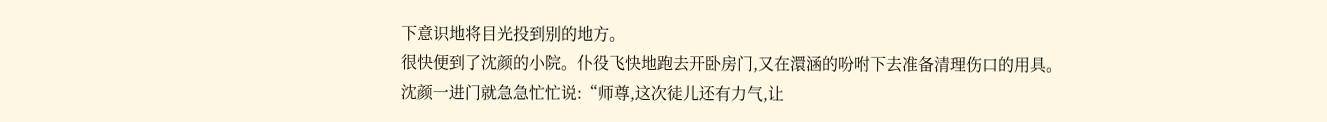下意识地将目光投到别的地方。
很快便到了沈颜的小院。仆役飞快地跑去开卧房门,又在澴涵的吩咐下去准备清理伤口的用具。
沈颜一进门就急急忙忙说:“师尊,这次徒儿还有力气,让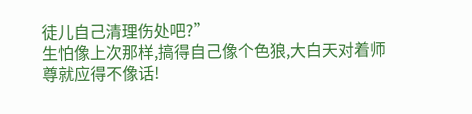徒儿自己清理伤处吧?”
生怕像上次那样,搞得自己像个色狼,大白天对着师尊就应得不像话!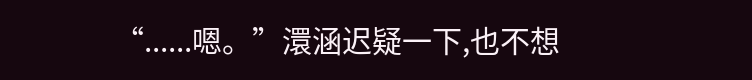“......嗯。”澴涵迟疑一下,也不想